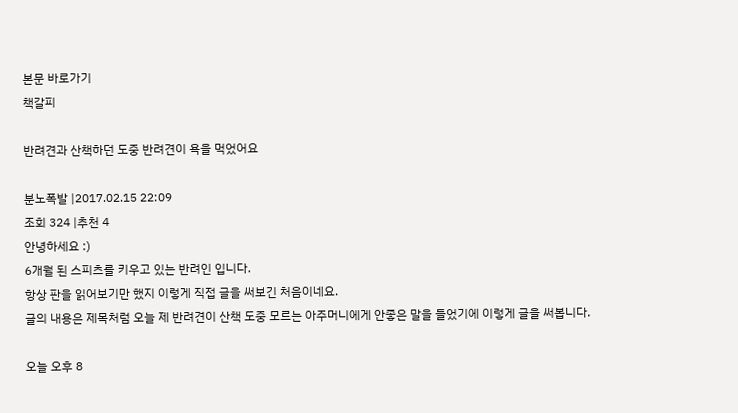본문 바로가기
책갈피

반려견과 산책하던 도중 반려견이 욕을 먹었어요

분노폭발 |2017.02.15 22:09
조회 324 |추천 4
안녕하세요 :)
6개월 된 스피츠를 키우고 있는 반려인 입니다.
항상 판을 읽어보기만 했지 이렇게 직접 글을 써보긴 처음이네요.
글의 내용은 제목처럼 오늘 제 반려견이 산책 도중 모르는 아주머니에게 안좋은 말을 들었기에 이렇게 글을 써봅니다.

오늘 오후 8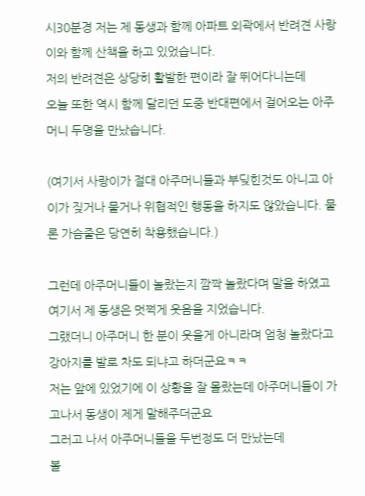시30분경 저는 제 동생과 함께 아파트 외곽에서 반려견 사랑이와 함께 산책을 하고 있었습니다.
저의 반려견은 상당히 활발한 편이라 잘 뛰어다니는데
오늘 또한 역시 함께 달리던 도중 반대편에서 걸어오는 아주머니 두명을 만났습니다.

(여기서 사랑이가 절대 아주머니들과 부딪힌것도 아니고 아이가 짖거나 물거나 위협적인 행동을 하지도 않았습니다. 물론 가슴줄은 당연히 착용했습니다.)

그런데 아주머니들이 놀랐는지 깜짝 놀랐다며 말을 하였고 여기서 제 동생은 멋쩍게 웃음을 지었습니다.
그랬더니 아주머니 한 분이 웃을게 아니라며 엄청 놀랐다고 강아지를 발로 차도 되냐고 하더군요ㅋㅋ
저는 앞에 있었기에 이 상황을 잘 몰랐는데 아주머니들이 가고나서 동생이 제게 말해주더군요
그러고 나서 아주머니들을 두번정도 더 만났는데
볼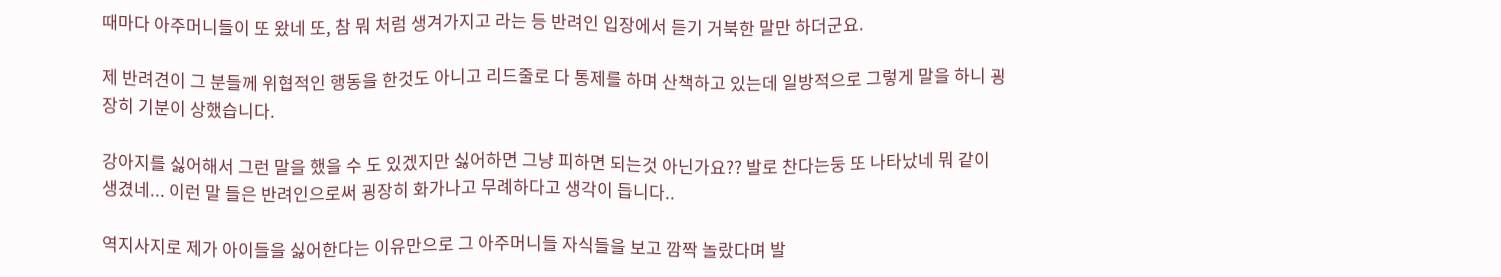때마다 아주머니들이 또 왔네 또, 참 뭐 처럼 생겨가지고 라는 등 반려인 입장에서 듣기 거북한 말만 하더군요.

제 반려견이 그 분들께 위협적인 행동을 한것도 아니고 리드줄로 다 통제를 하며 산책하고 있는데 일방적으로 그렇게 말을 하니 굉장히 기분이 상했습니다.

강아지를 싫어해서 그런 말을 했을 수 도 있겠지만 싫어하면 그냥 피하면 되는것 아닌가요?? 발로 찬다는둥 또 나타났네 뭐 같이 생겼네... 이런 말 들은 반려인으로써 굉장히 화가나고 무례하다고 생각이 듭니다..

역지사지로 제가 아이들을 싫어한다는 이유만으로 그 아주머니들 자식들을 보고 깜짝 놀랐다며 발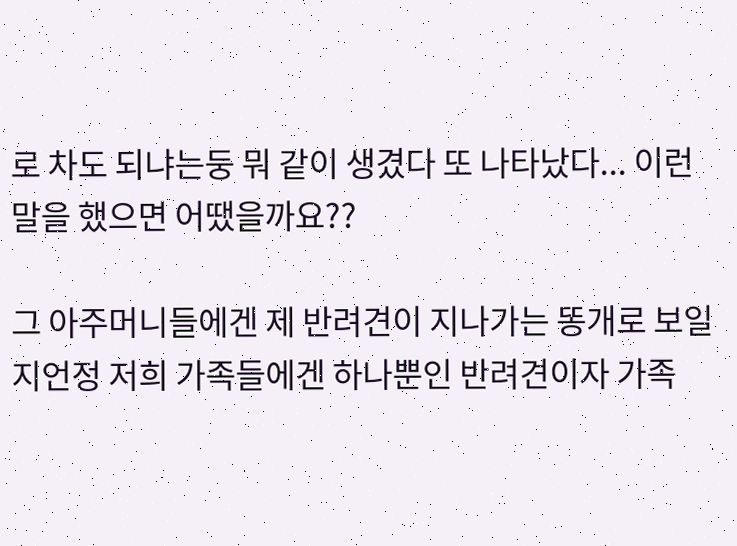로 차도 되냐는둥 뭐 같이 생겼다 또 나타났다... 이런 말을 했으면 어땠을까요??

그 아주머니들에겐 제 반려견이 지나가는 똥개로 보일지언정 저희 가족들에겐 하나뿐인 반려견이자 가족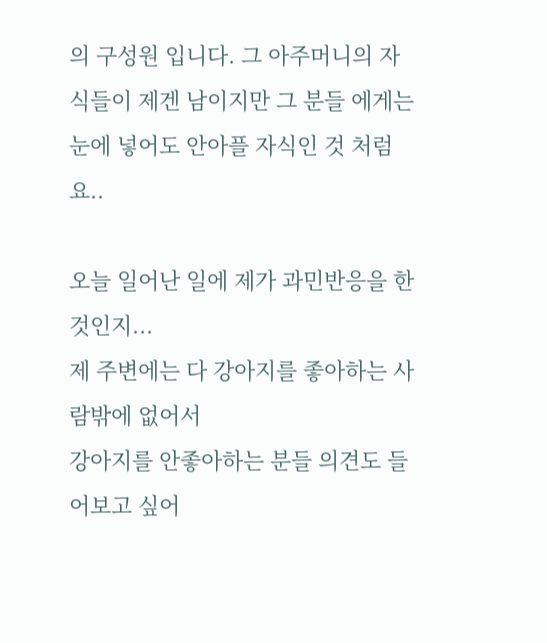의 구성원 입니다. 그 아주머니의 자식들이 제겐 남이지만 그 분들 에게는 눈에 넣어도 안아플 자식인 것 처럼요..

오늘 일어난 일에 제가 과민반응을 한것인지...
제 주변에는 다 강아지를 좋아하는 사람밖에 없어서
강아지를 안좋아하는 분들 의견도 들어보고 싶어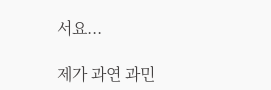서요...

제가 과연 과민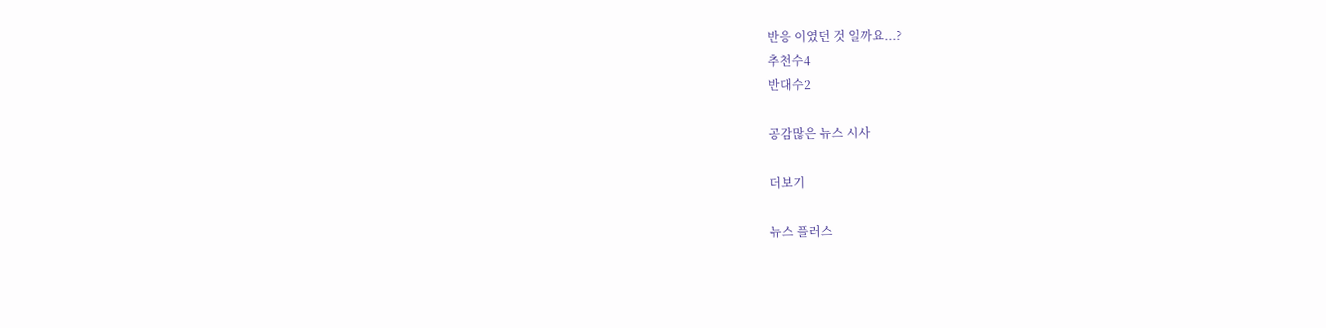반응 이였던 것 일까요...?
추천수4
반대수2

공감많은 뉴스 시사

더보기

뉴스 플러스